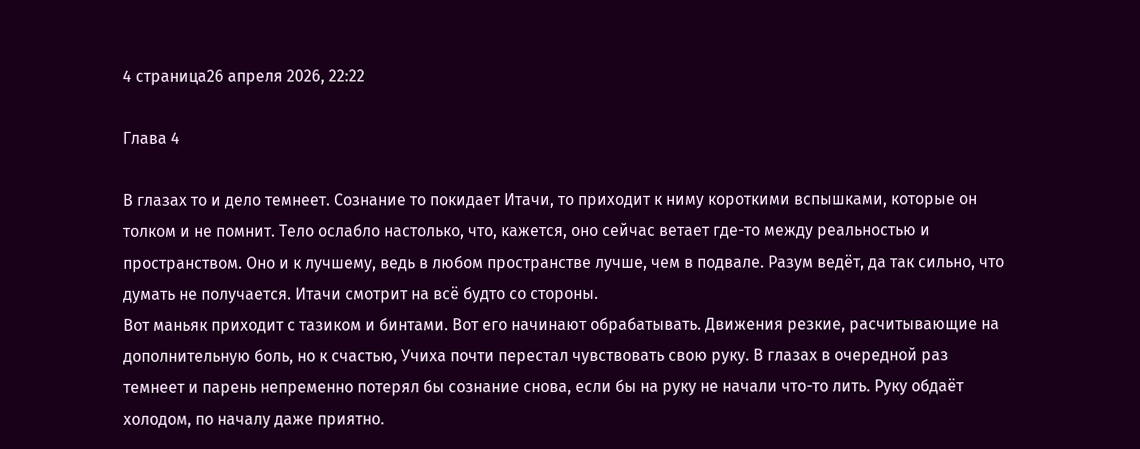4 страница26 апреля 2026, 22:22

Глава 4

В глазах то и дело темнеет. Сознание то покидает Итачи, то приходит к ниму короткими вспышками, которые он толком и не помнит. Тело ослабло настолько, что, кажется, оно сейчас ветает где-то между реальностью и пространством. Оно и к лучшему, ведь в любом пространстве лучше, чем в подвале. Разум ведёт, да так сильно, что думать не получается. Итачи смотрит на всё будто со стороны.
Вот маньяк приходит с тазиком и бинтами. Вот его начинают обрабатывать. Движения резкие, расчитывающие на дополнительную боль, но к счастью, Учиха почти перестал чувствовать свою руку. В глазах в очередной раз темнеет и парень непременно потерял бы сознание снова, если бы на руку не начали что-то лить. Руку обдаёт холодом, по началу даже приятно.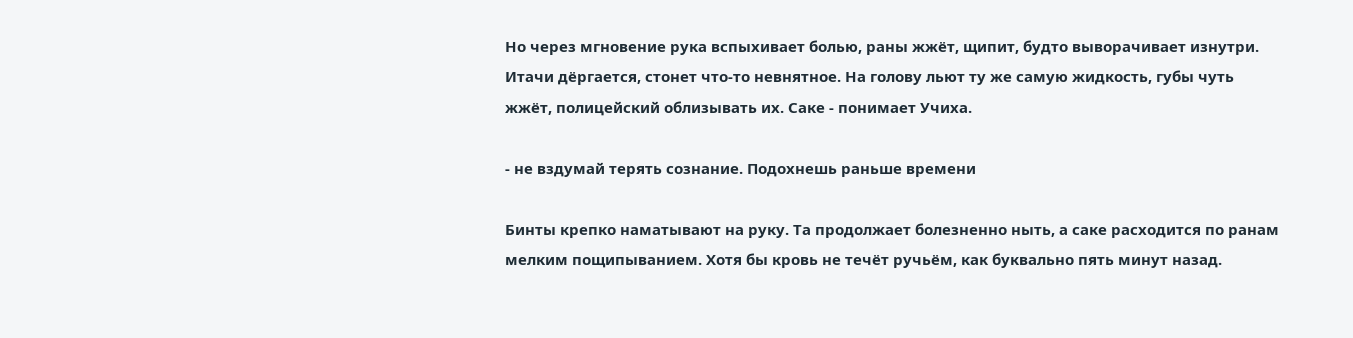Но через мгновение рука вспыхивает болью, раны жжёт, щипит, будто выворачивает изнутри. Итачи дёргается, стонет что-то невнятное. На голову льют ту же самую жидкость, губы чуть жжёт, полицейский облизывать их. Саке - понимает Учиха.

- не вздумай терять сознание. Подохнешь раньше времени

Бинты крепко наматывают на руку. Та продолжает болезненно ныть, а саке расходится по ранам мелким пощипыванием. Хотя бы кровь не течёт ручьём, как буквально пять минут назад.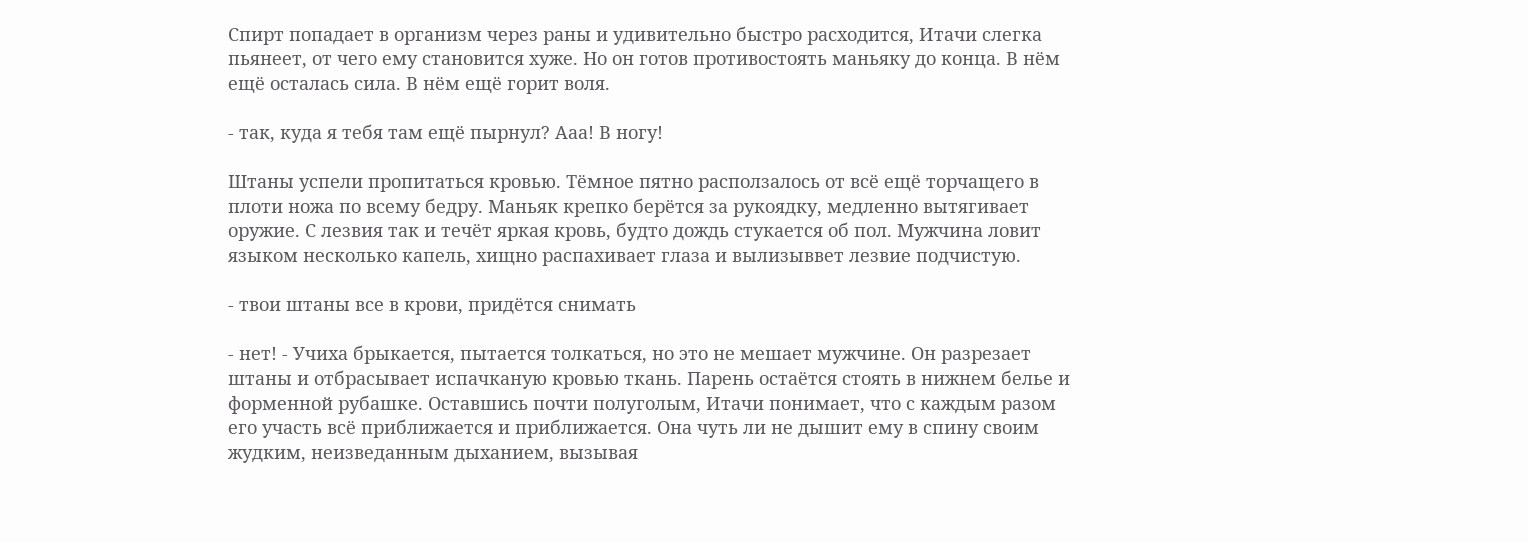Спирт попадает в организм через раны и удивительно быстро расходится, Итачи слегка пьянеет, от чего ему становится хуже. Но он готов противостоять маньяку до конца. В нём ещё осталась сила. В нём ещё горит воля.

- так, куда я тебя там ещё пырнул? Ааа! В ногу!

Штаны успели пропитаться кровью. Тёмное пятно расползалось от всё ещё торчащего в плоти ножа по всему бедру. Маньяк крепко берётся за рукоядку, медленно вытягивает оружие. С лезвия так и течёт яркая кровь, будто дождь стукается об пол. Мужчина ловит языком несколько капель, хищно распахивает глаза и вылизыввет лезвие подчистую.

- твои штаны все в крови, придётся снимать

- нет! - Учиха брыкается, пытается толкаться, но это не мешает мужчине. Он разрезает штаны и отбрасывает испачканую кровью ткань. Парень остаётся стоять в нижнем белье и форменной рубашке. Оставшись почти полуголым, Итачи понимает, что с каждым разом его участь всё приближается и приближается. Она чуть ли не дышит ему в спину своим жудким, неизведанным дыханием, вызывая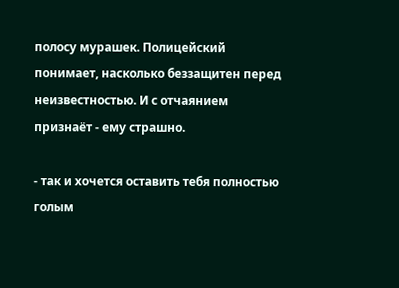полосу мурашек. Полицейский понимает, насколько беззащитен перед неизвестностью. И с отчаянием признаёт - ему страшно.

- так и хочется оставить тебя полностью голым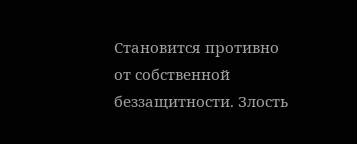Становится противно от собственной беззащитности. Злость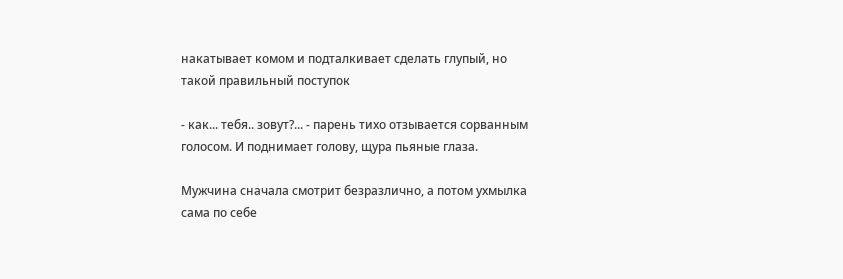накатывает комом и подталкивает сделать глупый, но такой правильный поступок

- как... тебя.. зовут?... - парень тихо отзывается сорванным голосом. И поднимает голову, щура пьяные глаза.

Мужчина сначала смотрит безразлично, а потом ухмылка сама по себе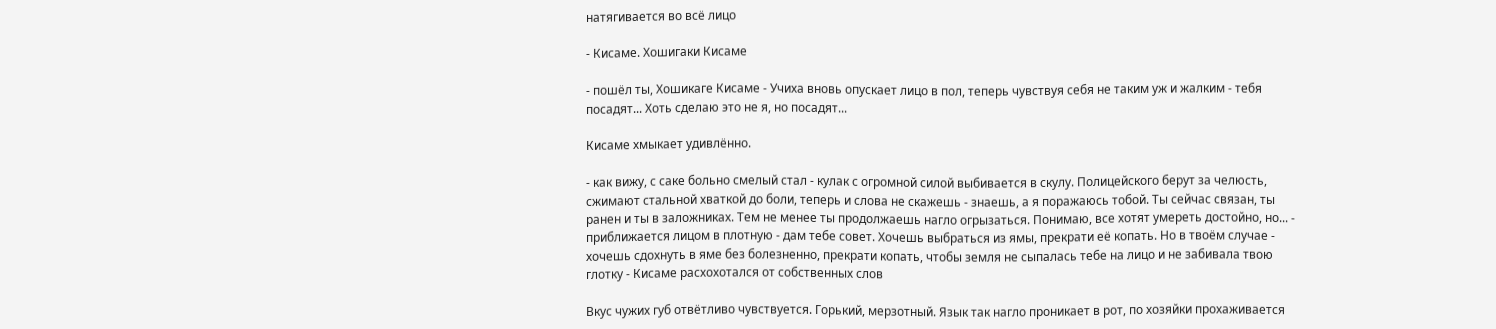натягивается во всё лицо

- Кисаме. Хошигаки Кисаме

- пошёл ты, Хошикаге Кисаме - Учиха вновь опускает лицо в пол, теперь чувствуя себя не таким уж и жалким - тебя посадят... Хоть сделаю это не я, но посадят...

Кисаме хмыкает удивлённо.

- как вижу, с саке больно смелый стал - кулак с огромной силой выбивается в скулу. Полицейского берут за челюсть, сжимают стальной хваткой до боли, теперь и слова не скажешь - знаешь, а я поражаюсь тобой. Ты сейчас связан, ты ранен и ты в заложниках. Тем не менее ты продолжаешь нагло огрызаться. Понимаю, все хотят умереть достойно, но... - приближается лицом в плотную - дам тебе совет. Хочешь выбраться из ямы, прекрати её копать. Но в твоём случае - хочешь сдохнуть в яме без болезненно, прекрати копать, чтобы земля не сыпалась тебе на лицо и не забивала твою глотку - Кисаме расхохотался от собственных слов

Вкус чужих губ отвётливо чувствуется. Горький, мерзотный. Язык так нагло проникает в рот, по хозяйки прохаживается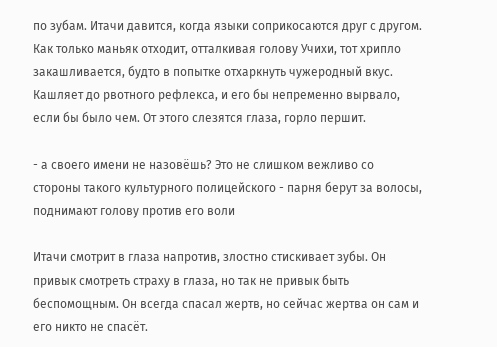по зубам. Итачи давится, когда языки соприкосаются друг с другом. Как только маньяк отходит, отталкивая голову Учихи, тот хрипло закашливается, будто в попытке отхаркнуть чужеродный вкус. Кашляет до рвотного рефлекса, и его бы непременно вырвало, если бы было чем. От этого слезятся глаза, горло першит.

- а своего имени не назовёшь? Это не слишком вежливо со стороны такого культурного полицейского - парня берут за волосы, поднимают голову против его воли

Итачи смотрит в глаза напротив, злостно стискивает зубы. Он привык смотреть страху в глаза, но так не привык быть беспомощным. Он всегда спасал жертв, но сейчас жертва он сам и его никто не спасёт.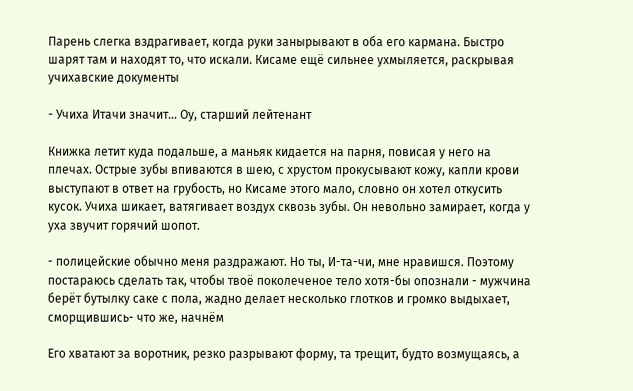Парень слегка вздрагивает, когда руки занырывают в оба его кармана. Быстро шарят там и находят то, что искали. Кисаме ещё сильнее ухмыляется, раскрывая учихавские документы

- Учиха Итачи значит... Оу, старший лейтенант

Книжка летит куда подальше, а маньяк кидается на парня, повисая у него на плечах. Острые зубы впиваются в шею, с хрустом прокусывают кожу, капли крови выступают в ответ на грубость, но Кисаме этого мало, словно он хотел откусить кусок. Учиха шикает, ватягивает воздух сквозь зубы. Он невольно замирает, когда у уха звучит горячий шопот.

- полицейские обычно меня раздражают. Но ты, И-та-чи, мне нравишся. Поэтому постараюсь сделать так, чтобы твоё поколеченое тело хотя-бы опознали - мужчина берёт бутылку саке с пола, жадно делает несколько глотков и громко выдыхает, сморщившись- что же, начнём

Его хватают за воротник, резко разрывают форму, та трещит, будто возмущаясь, а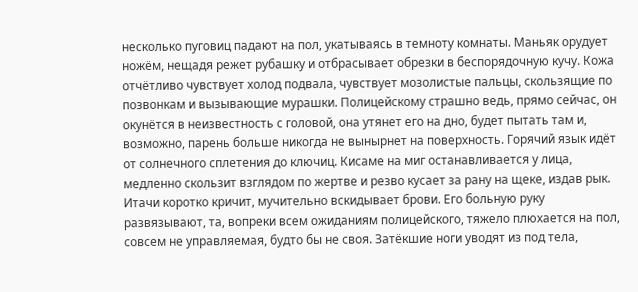несколько пуговиц падают на пол, укатываясь в темноту комнаты. Маньяк орудует ножём, нещадя режет рубашку и отбрасывает обрезки в беспорядочную кучу. Кожа отчётливо чувствует холод подвала, чувствует мозолистые пальцы, скользящие по позвонкам и вызывающие мурашки. Полицейскому страшно ведь, прямо сейчас, он окунётся в неизвестность с головой, она утянет его на дно, будет пытать там и, возможно, парень больше никогда не вынырнет на поверхность. Горячий язык идёт от солнечного сплетения до ключиц. Кисаме на миг останавливается у лица, медленно скользит взглядом по жертве и резво кусает за рану на щеке, издав рык. Итачи коротко кричит, мучительно вскидывает брови. Его больную руку развязывают, та, вопреки всем ожиданиям полицейского, тяжело плюхается на пол, совсем не управляемая, будто бы не своя. Затёкшие ноги уводят из под тела,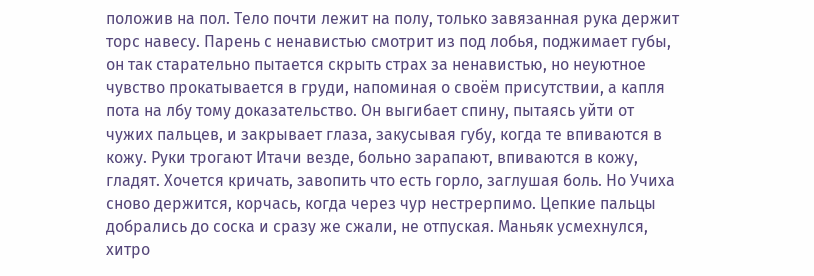положив на пол. Тело почти лежит на полу, только завязанная рука держит торс навесу. Парень с ненавистью смотрит из под лобья, поджимает губы, он так старательно пытается скрыть страх за ненавистью, но неуютное чувство прокатывается в груди, напоминая о своём присутствии, а капля пота на лбу тому доказательство. Он выгибает спину, пытаясь уйти от чужих пальцев, и закрывает глаза, закусывая губу, когда те впиваются в кожу. Руки трогают Итачи везде, больно зарапают, впиваются в кожу, гладят. Хочется кричать, завопить что есть горло, заглушая боль. Но Учиха сново держится, корчась, когда через чур нестрерпимо. Цепкие пальцы добрались до соска и сразу же сжали, не отпуская. Маньяк усмехнулся, хитро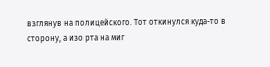взглянув на полицейского. Тот откинулся куда-то в сторону, а изо рта на миг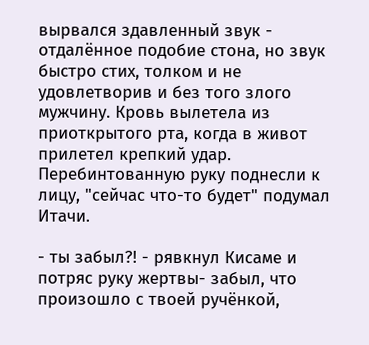вырвался здавленный звук - отдалённое подобие стона, но звук быстро стих, толком и не удовлетворив и без того злого мужчину. Кровь вылетела из приоткрытого рта, когда в живот прилетел крепкий удар. Перебинтованную руку поднесли к лицу, "сейчас что-то будет" подумал Итачи.

- ты забыл?! - рявкнул Кисаме и потряс руку жертвы- забыл, что произошло с твоей ручёнкой,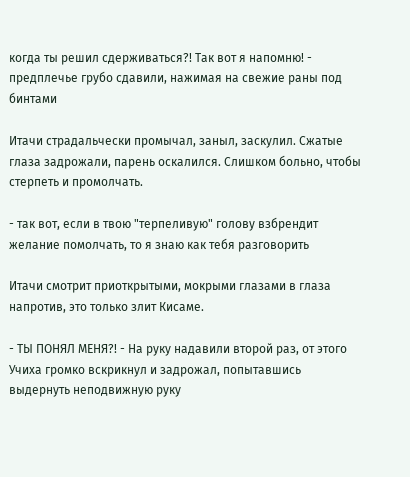когда ты решил сдерживаться?! Так вот я напомню! - предплечье грубо сдавили, нажимая на свежие раны под бинтами

Итачи страдальчески промычал, заныл, заскулил. Сжатые глаза задрожали, парень оскалился. Слишком больно, чтобы стерпеть и промолчать.

- так вот, если в твою "терпеливую" голову взбрендит желание помолчать, то я знаю как тебя разговорить

Итачи смотрит приоткрытыми, мокрыми глазами в глаза напротив, это только злит Кисаме.

- ТЫ ПОНЯЛ МЕНЯ?! - На руку надавили второй раз, от этого Учиха громко вскрикнул и задрожал, попытавшись выдернуть неподвижную руку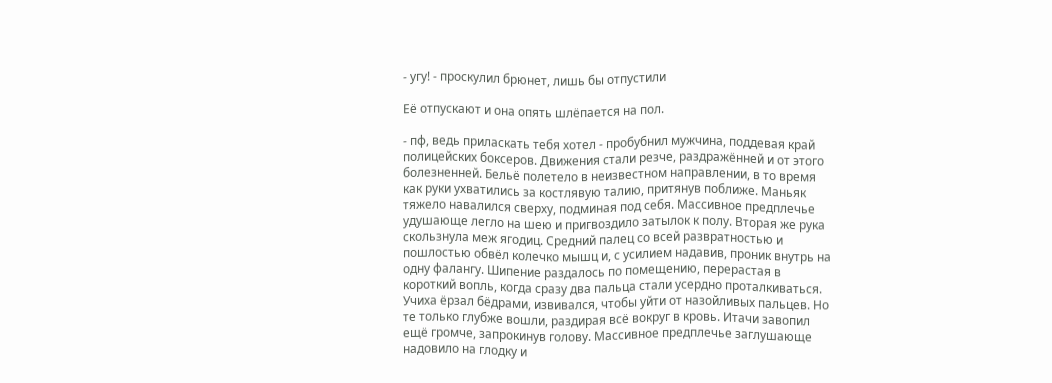- угу! - проскулил брюнет, лишь бы отпустили

Её отпускают и она опять шлёпается на пол.

- пф, ведь приласкать тебя хотел - пробубнил мужчина, поддевая край полицейских боксеров. Движения стали резче, раздражённей и от этого болезненней. Бельё полетело в неизвестном направлении, в то время как руки ухватились за костлявую талию, притянув поближе. Маньяк тяжело навалился сверху, подминая под себя. Массивное предплечье удушающе легло на шею и пригвоздило затылок к полу. Вторая же рука скользнула меж ягодиц. Средний палец со всей развратностью и пошлостью обвёл колечко мышц и, с усилием надавив, проник внутрь на одну фалангу. Шипение раздалось по помещению, перерастая в короткий вопль, когда сразу два пальца стали усердно проталкиваться. Учиха ёрзал бёдрами, извивался, чтобы уйти от назойливых пальцев. Но те только глубже вошли, раздирая всё вокруг в кровь. Итачи завопил ещё громче, запрокинув голову. Массивное предплечье заглушающе надовило на глодку и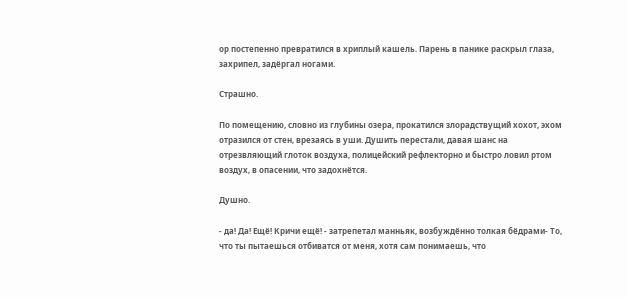ор постепенно превратился в хриплый кашель. Парень в панике раскрыл глаза, захрипел, задёргал ногами.

Страшно.

По помещению, словно из глубины озера, прокатился злорадствущий хохот, эхом отразился от стен, врезаясь в уши. Душить перестали, давая шанс на отрезвляющий глоток воздуха, полицейский рефлекторно и быстро ловил ртом воздух, в опасении, что задохнётся.

Душно.

- да! Да! Ещё! Кричи ещё! - затрепетал манньяк, возбуждённо толкая бёдрами- То, что ты пытаешься отбиватся от меня, хотя сам понимаешь, что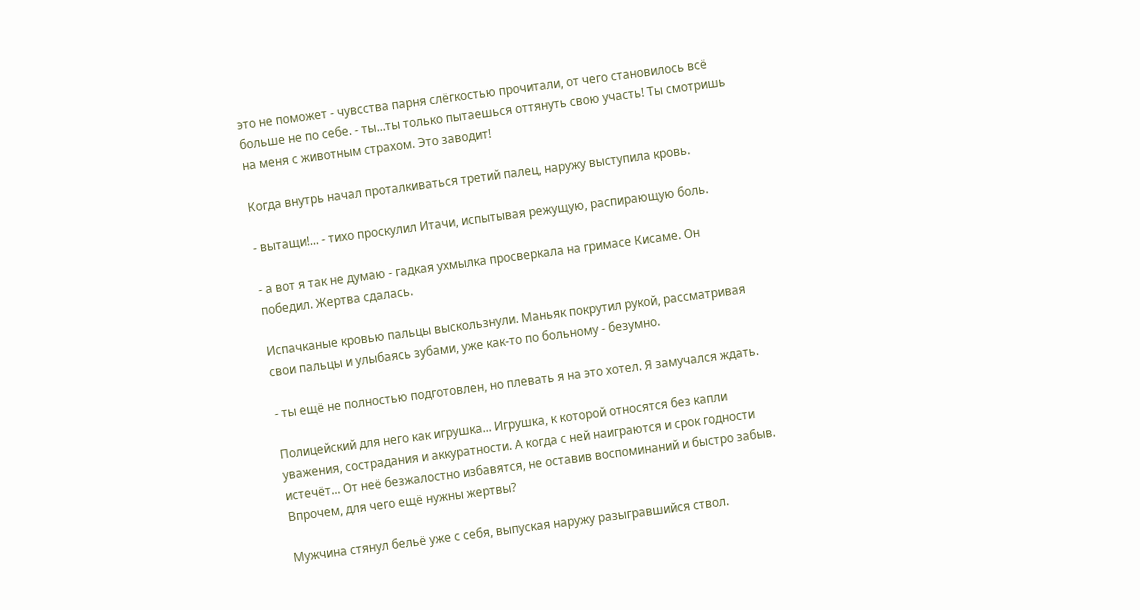это не поможет - чувсства парня слёгкостью прочитали, от чего становилось всё больше не по себе. - ты...ты только пытаешься оттянуть свою участь! Ты смотришь на меня с животным страхом. Это заводит!

Когда внутрь начал проталкиваться третий палец, наружу выступила кровь.

- вытащи!... - тихо проскулил Итачи, испытывая режущую, распирающую боль.

- а вот я так не думаю - гадкая ухмылка просверкала на гримасе Кисаме. Он победил. Жертва сдалась.

Испачканые кровью пальцы выскользнули. Маньяк покрутил рукой, рассматривая свои пальцы и улыбаясь зубами, уже как-то по больному - безумно.

- ты ещё не полностью подготовлен, но плевать я на это хотел. Я замучался ждать.

Полицейский для него как игрушка... Игрушка, к которой относятся без капли уважения, сострадания и аккуратности. А когда с ней наиграются и срок годности истечёт... От неё безжалостно избавятся, не оставив воспоминаний и быстро забыв. Впрочем, для чего ещё нужны жертвы?

Мужчина стянул бельё уже с себя, выпуская наружу разыгравшийся ствол.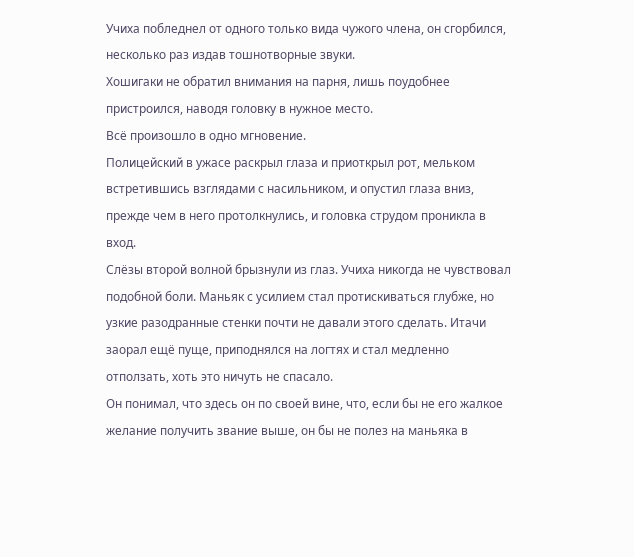Учиха побледнел от одного только вида чужого члена, он сгорбился, несколько раз издав тошнотворные звуки.
Хошигаки не обратил внимания на парня, лишь поудобнее пристроился, наводя головку в нужное место.
Всё произошло в одно мгновение.
Полицейский в ужасе раскрыл глаза и приоткрыл рот, мельком встретившись взглядами с насильником, и опустил глаза вниз, прежде чем в него протолкнулись, и головка струдом проникла в вход.
Слёзы второй волной брызнули из глаз. Учиха никогда не чувствовал подобной боли. Маньяк с усилием стал протискиваться глубже, но узкие разодранные стенки почти не давали этого сделать. Итачи заорал ещё пуще, приподнялся на логтях и стал медленно отползать, хоть это ничуть не спасало.
Он понимал, что здесь он по своей вине, что, если бы не его жалкое желание получить звание выше, он бы не полез на маньяка в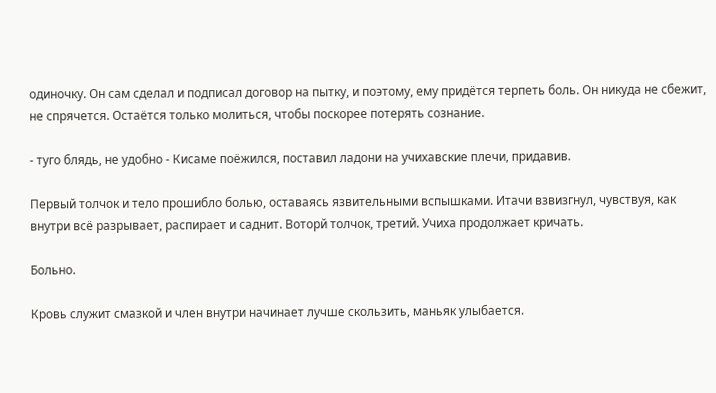одиночку. Он сам сделал и подписал договор на пытку, и поэтому, ему придётся терпеть боль. Он никуда не сбежит, не спрячется. Остаётся только молиться, чтобы поскорее потерять сознание.

- туго блядь, не удобно - Кисаме поёжился, поставил ладони на учихавские плечи, придавив.

Первый толчок и тело прошибло болью, оставаясь язвительными вспышками. Итачи взвизгнул, чувствуя, как внутри всё разрывает, распирает и саднит. Воторй толчок, третий. Учиха продолжает кричать.

Больно.

Кровь служит смазкой и член внутри начинает лучше скользить, маньяк улыбается.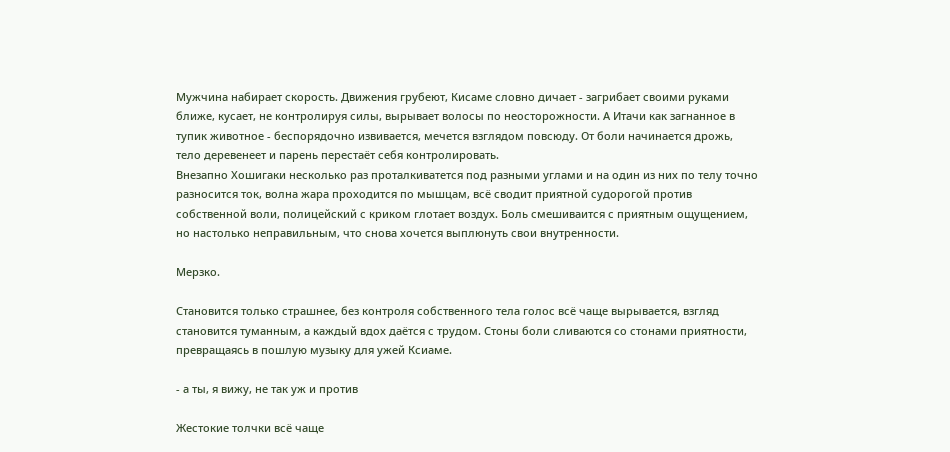Мужчина набирает скорость. Движения грубеют, Кисаме словно дичает - загрибает своими руками ближе, кусает, не контролируя силы, вырывает волосы по неосторожности. А Итачи как загнанное в тупик животное - беспорядочно извивается, мечется взглядом повсюду. От боли начинается дрожь, тело деревенеет и парень перестаёт себя контролировать.
Внезапно Хошигаки несколько раз проталкиватется под разными углами и на один из них по телу точно разносится ток, волна жара проходится по мышцам, всё сводит приятной судорогой против собственной воли, полицейский с криком глотает воздух. Боль смешиваится с приятным ощущением, но настолько неправильным, что снова хочется выплюнуть свои внутренности.

Мерзко.

Становится только страшнее, без контроля собственного тела голос всё чаще вырывается, взгляд становится туманным, а каждый вдох даётся с трудом. Стоны боли сливаются со стонами приятности, превращаясь в пошлую музыку для ужей Ксиаме.

- а ты, я вижу, не так уж и против

Жестокие толчки всё чаще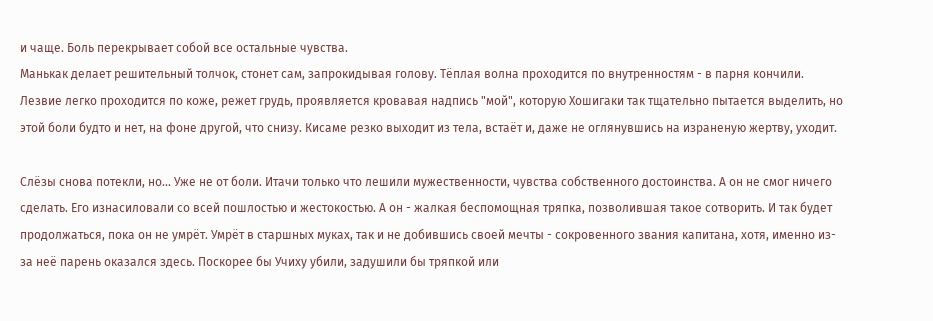и чаще. Боль перекрывает собой все остальные чувства.
Манькак делает решительный толчок, стонет сам, запрокидывая голову. Тёплая волна проходится по внутренностям - в парня кончили. Лезвие легко проходится по коже, режет грудь, проявляется кровавая надпись "мой", которую Хошигаки так тщательно пытается выделить, но этой боли будто и нет, на фоне другой, что снизу. Кисаме резко выходит из тела, встаёт и, даже не оглянувшись на израненую жертву, уходит.

Слёзы снова потекли, но... Уже не от боли. Итачи только что лешили мужественности, чувства собственного достоинства. А он не смог ничего сделать. Его изнасиловали со всей пошлостью и жестокостью. А он - жалкая беспомощная тряпка, позволившая такое сотворить. И так будет продолжаться, пока он не умрёт. Умрёт в старшных муках, так и не добившись своей мечты - сокровенного звания капитана, хотя, именно из-за неё парень оказался здесь. Поскорее бы Учиху убили, задушили бы тряпкой или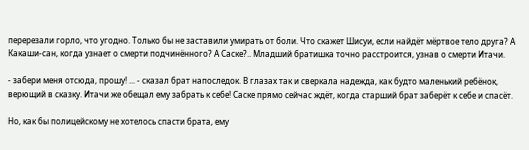перерезали горло, что угодно. Только бы не заставили умирать от боли. Что скажет Шисуи, если найдёт мёртвое тело друга? А Какаши-сан, когда узнает о смерти подчинённого? А Саске?.. Младший братишка точно расстроится, узнав о смерти Итачи.

- забери меня отсюда, прошу! ... - сказал брат напоследок. В глазах так и сверкала надежда, как будто маленький ребёнок, верющий в сказку. Итачи же обещал ему забрать к себе! Саске прямо сейчас ждёт, когда старший брат заберёт к себе и спасёт.

Но, как бы полицейскому не хотелось спасти брата, ему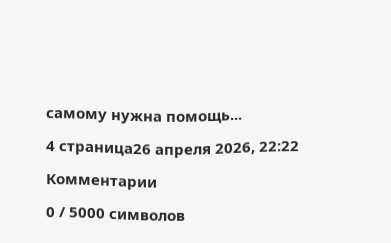самому нужна помощь...

4 страница26 апреля 2026, 22:22

Комментарии

0 / 5000 символов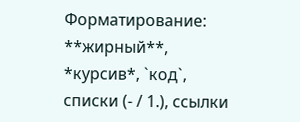Форматирование: **жирный**, *курсив*, `код`, списки (- / 1.), ссылки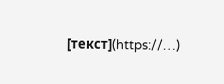[текст](https://…)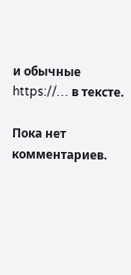и обычные https://… в тексте.

Пока нет комментариев.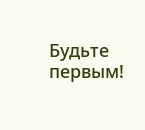Будьте первым!